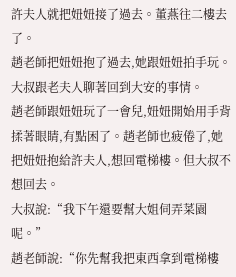許夫人就把妞妞接了過去。董燕往二樓去了。
趙老師把妞妞抱了過去,她跟妞妞拍手玩。大叔跟老夫人聊著回到大安的事情。
趙老師跟妞妞玩了一會兒,妞妞開始用手背揉著眼睛,有點困了。趙老師也疲倦了,她把妞妞抱給許夫人,想回電梯樓。但大叔不想回去。
大叔說:“我下午還要幫大姐伺弄菜園呢。”
趙老師說:“你先幫我把東西拿到電梯樓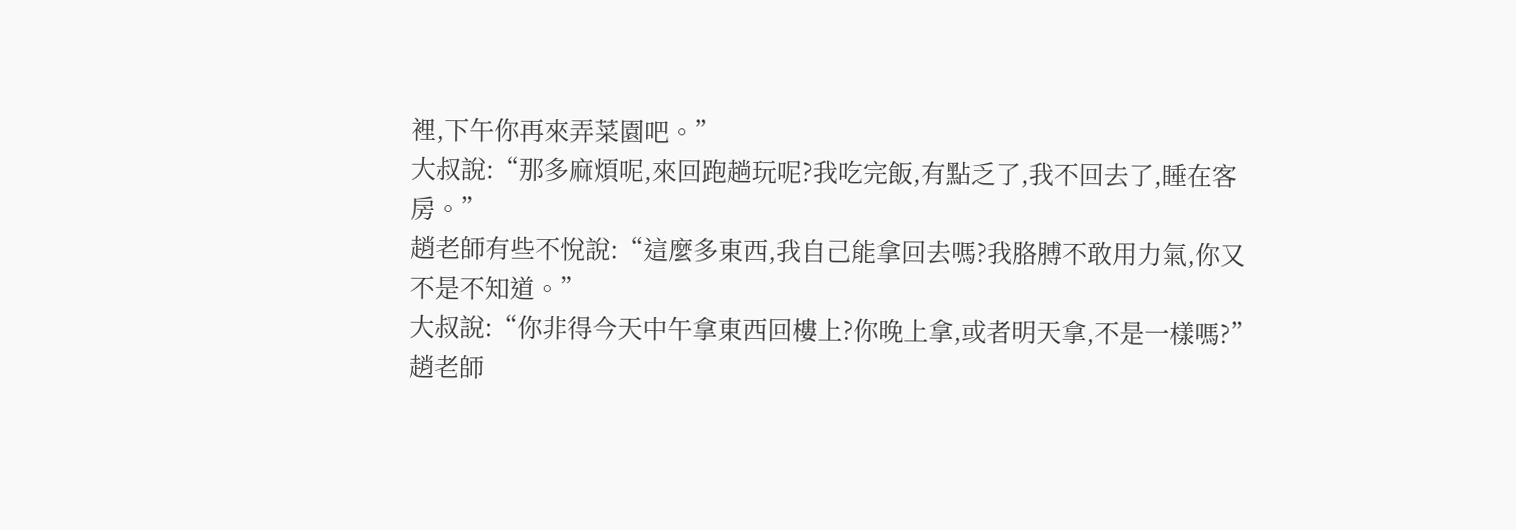裡,下午你再來弄菜園吧。”
大叔說:“那多麻煩呢,來回跑趟玩呢?我吃完飯,有點乏了,我不回去了,睡在客房。”
趙老師有些不悅說:“這麼多東西,我自己能拿回去嗎?我胳膊不敢用力氣,你又不是不知道。”
大叔說:“你非得今天中午拿東西回樓上?你晚上拿,或者明天拿,不是一樣嗎?”
趙老師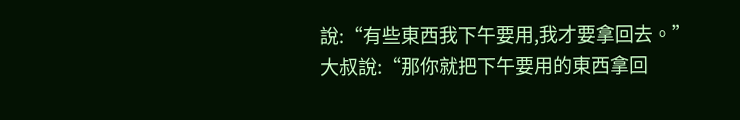說:“有些東西我下午要用,我才要拿回去。”
大叔說:“那你就把下午要用的東西拿回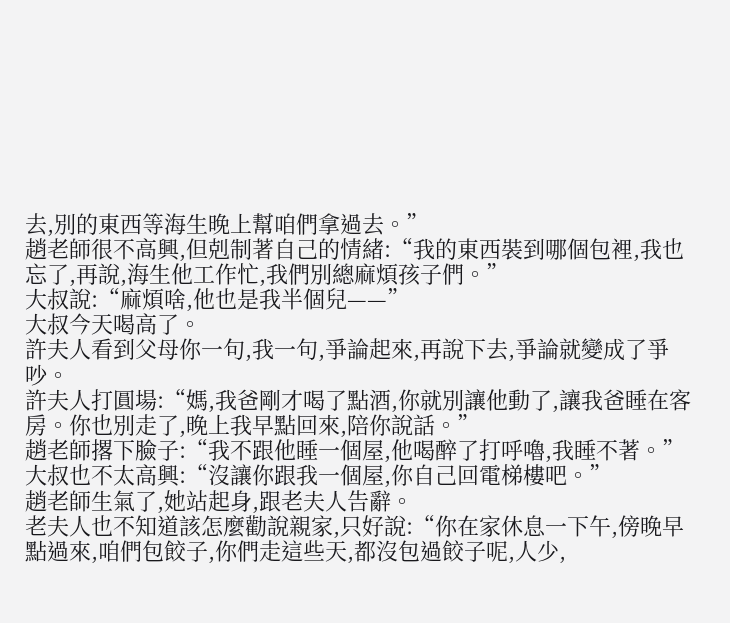去,別的東西等海生晚上幫咱們拿過去。”
趙老師很不高興,但剋制著自己的情緒:“我的東西裝到哪個包裡,我也忘了,再說,海生他工作忙,我們別總麻煩孩子們。”
大叔說:“麻煩啥,他也是我半個兒——”
大叔今天喝高了。
許夫人看到父母你一句,我一句,爭論起來,再說下去,爭論就變成了爭吵。
許夫人打圓場:“媽,我爸剛才喝了點酒,你就別讓他動了,讓我爸睡在客房。你也別走了,晚上我早點回來,陪你說話。”
趙老師撂下臉子:“我不跟他睡一個屋,他喝醉了打呼嚕,我睡不著。”
大叔也不太高興:“沒讓你跟我一個屋,你自己回電梯樓吧。”
趙老師生氣了,她站起身,跟老夫人告辭。
老夫人也不知道該怎麼勸說親家,只好說:“你在家休息一下午,傍晚早點過來,咱們包餃子,你們走這些天,都沒包過餃子呢,人少,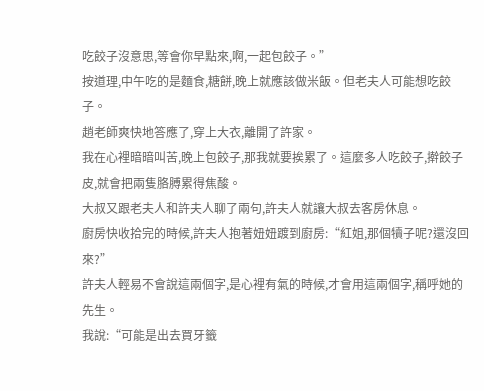吃餃子沒意思,等會你早點來,啊,一起包餃子。”
按道理,中午吃的是麵食,糖餅,晚上就應該做米飯。但老夫人可能想吃餃子。
趙老師爽快地答應了,穿上大衣,離開了許家。
我在心裡暗暗叫苦,晚上包餃子,那我就要挨累了。這麼多人吃餃子,擀餃子皮,就會把兩隻胳膊累得焦酸。
大叔又跟老夫人和許夫人聊了兩句,許夫人就讓大叔去客房休息。
廚房快收拾完的時候,許夫人抱著妞妞踱到廚房:“紅姐,那個犢子呢?還沒回來?”
許夫人輕易不會說這兩個字,是心裡有氣的時候,才會用這兩個字,稱呼她的先生。
我說:“可能是出去買牙籤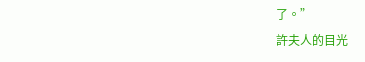了。”
許夫人的目光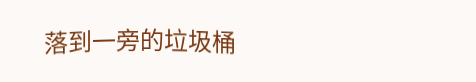落到一旁的垃圾桶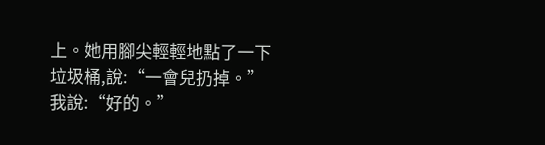上。她用腳尖輕輕地點了一下垃圾桶,說:“一會兒扔掉。”
我說:“好的。”